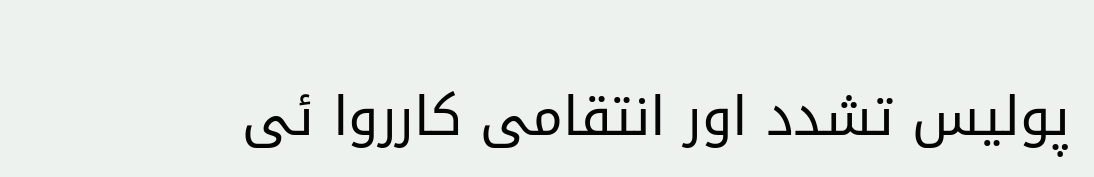پولیس تشدد اور انتقامی کارروا ئی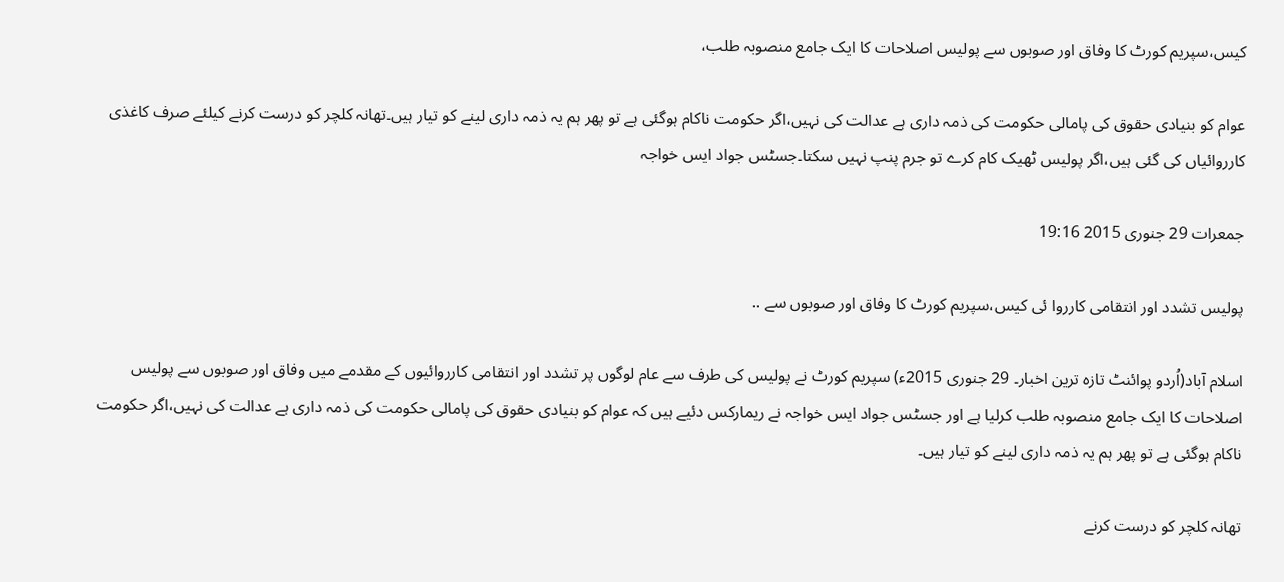کیس،سپریم کورٹ کا وفاق اور صوبوں سے پولیس اصلاحات کا ایک جامع منصوبہ طلب،

عوام کو بنیادی حقوق کی پامالی حکومت کی ذمہ داری ہے عدالت کی نہیں،اگر حکومت ناکام ہوگئی ہے تو پھر ہم یہ ذمہ داری لینے کو تیار ہیں۔تھانہ کلچر کو درست کرنے کیلئے صرف کاغذی کارروائیاں کی گئی ہیں،اگر پولیس ٹھیک کام کرے تو جرم پنپ نہیں سکتا۔جسٹس جواد ایس خواجہ

جمعرات 29 جنوری 2015 19:16

پولیس تشدد اور انتقامی کارروا ئی کیس،سپریم کورٹ کا وفاق اور صوبوں سے ..

اسلام آباد(اُردو پوائنٹ تازہ ترین اخبار۔ 29 جنوری 2015ء) سپریم کورٹ نے پولیس کی طرف سے عام لوگوں پر تشدد اور انتقامی کارروائیوں کے مقدمے میں وفاق اور صوبوں سے پولیس اصلاحات کا ایک جامع منصوبہ طلب کرلیا ہے اور جسٹس جواد ایس خواجہ نے ریمارکس دئیے ہیں کہ عوام کو بنیادی حقوق کی پامالی حکومت کی ذمہ داری ہے عدالت کی نہیں،اگر حکومت ناکام ہوگئی ہے تو پھر ہم یہ ذمہ داری لینے کو تیار ہیں۔

تھانہ کلچر کو درست کرنے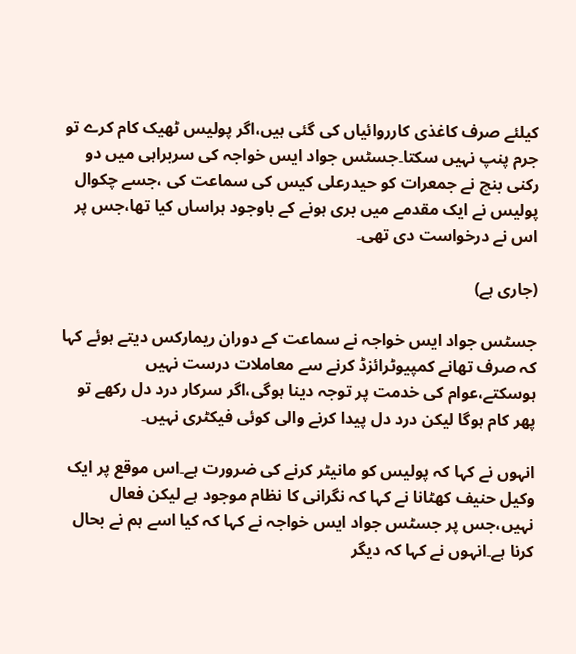کیلئے صرف کاغذی کارروائیاں کی گئی ہیں،اگر پولیس ٹھیک کام کرے تو جرم پنپ نہیں سکتا۔جسٹس جواد ایس خواجہ کی سربراہی میں دو رکنی بنچ نے جمعرات کو حیدرعلی کیس کی سماعت کی ،جسے چکوال پولیس نے ایک مقدمے میں بری ہونے کے باوجود ہراساں کیا تھا،جس پر اس نے درخواست دی تھی۔

(جاری ہے)

جسٹس جواد ایس خواجہ نے سماعت کے دوران ریمارکس دیتے ہوئے کہا کہ صرف تھانے کمپیوٹرائزڈ کرنے سے معاملات درست نہیں ہوسکتے،عوام کی خدمت پر توجہ دینا ہوگی،اگر سرکار درد دل رکھے تو پھر کام ہوگا لیکن درد دل پیدا کرنے والی کوئی فیکٹری نہیں۔

انہوں نے کہا کہ پولیس کو مانیٹر کرنے کی ضرورت ہے۔اس موقع پر ایک وکیل حنیف کھٹانا نے کہا کہ نگرانی کا نظام موجود ہے لیکن فعال نہیں،جس پر جسٹس جواد ایس خواجہ نے کہا کہ کیا اسے ہم نے بحال کرنا ہے۔انہوں نے کہا کہ دیگر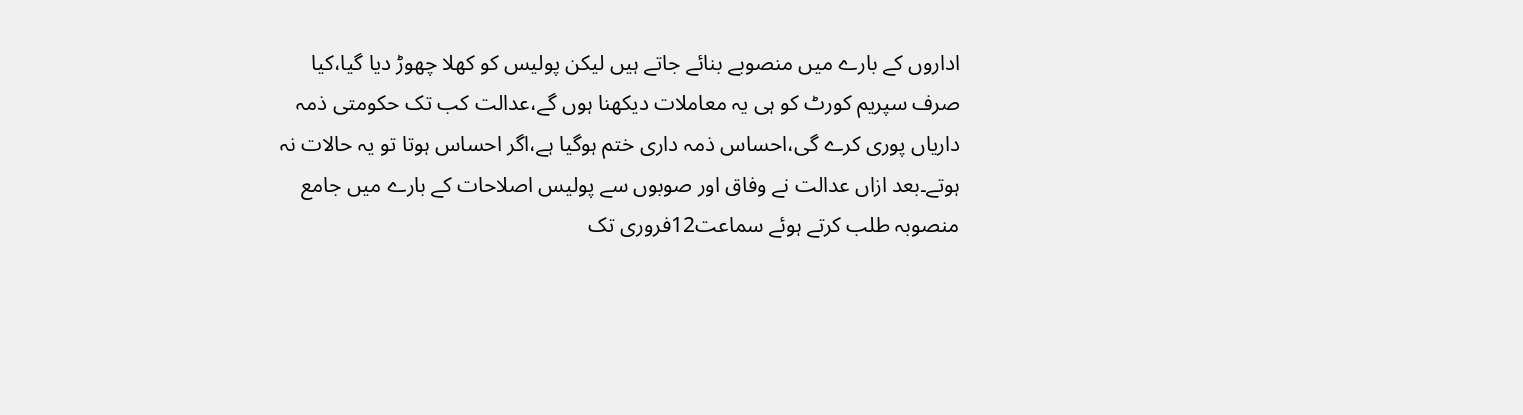اداروں کے بارے میں منصوبے بنائے جاتے ہیں لیکن پولیس کو کھلا چھوڑ دیا گیا،کیا صرف سپریم کورٹ کو ہی یہ معاملات دیکھنا ہوں گے،عدالت کب تک حکومتی ذمہ داریاں پوری کرے گی،احساس ذمہ داری ختم ہوگیا ہے،اگر احساس ہوتا تو یہ حالات نہ ہوتے۔بعد ازاں عدالت نے وفاق اور صوبوں سے پولیس اصلاحات کے بارے میں جامع منصوبہ طلب کرتے ہوئے سماعت12فروری تک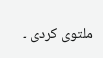ملتوی کردی ۔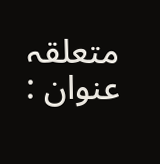متعلقہ عنوان :